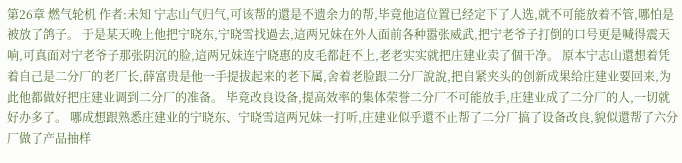第26章 燃气轮机 作者:未知 宁志山气归气,可该帮的還是不遗余力的帮,毕竟他這位置已经定下了人选,就不可能放着不管,哪怕是被放了鸽子。 于是某天晚上他把宁晓东,宁晓雪找過去,這两兄妹在外人面前各种嚣张威武,把宁老爷子打倒的口号更是喊得震天响,可真面对宁老爷子那张阴沉的脸,這两兄妹连宁晓惠的皮毛都赶不上,老老实实就把庄建业卖了個干净。 原本宁志山還想着凭着自己是二分厂的老厂长,薛富贵是他一手提拔起来的老下属,舍着老脸跟二分厂說說,把自紧夹头的创新成果给庄建业要回来,为此他都做好把庄建业调到二分厂的准备。 毕竟改良设备,提高效率的集体荣誉二分厂不可能放手,庄建业成了二分厂的人,一切就好办多了。 哪成想跟熟悉庄建业的宁晓东、宁晓雪這两兄妹一打听,庄建业似乎還不止帮了二分厂搞了设备改良,貌似還帮了六分厂做了产品抽样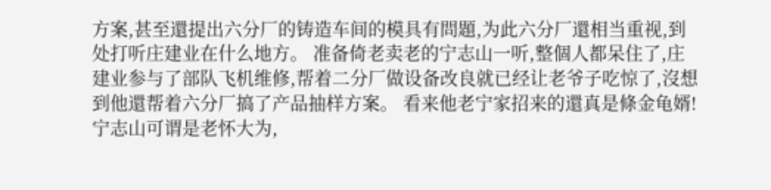方案,甚至還提出六分厂的铸造车间的模具有問題,为此六分厂還相当重视,到处打听庄建业在什么地方。 准备倚老卖老的宁志山一听,整個人都呆住了,庄建业参与了部队飞机维修,帮着二分厂做设备改良就已经让老爷子吃惊了,沒想到他還帮着六分厂搞了产品抽样方案。 看来他老宁家招来的還真是條金龟婿! 宁志山可谓是老怀大为,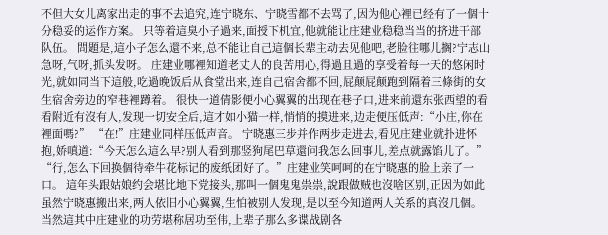不但大女儿离家出走的事不去追究,连宁晓东、宁晓雪都不去骂了,因为他心裡已经有了一個十分稳妥的运作方案。 只等着這臭小子過来,面授下机宜,他就能让庄建业稳稳当当的挤进干部队伍。 問題是,這小子怎么還不来,总不能让自己這個长辈主动去见他吧,老脸往哪儿搁?宁志山急呀,气呀,抓头发呀。 庄建业哪裡知道老丈人的良苦用心,得過且過的享受着每一天的悠闲时光,就如同当下這般,吃過晚饭后从食堂出来,连自己宿舍都不回,屁颠屁颠跑到隔着三條街的女生宿舍旁边的窄巷裡蹲着。 很快一道倩影便小心翼翼的出现在巷子口,进来前還东张西望的看看附近有沒有人,发现一切安全后,這才如小猫一样,悄悄的摸进来,边走便压低声:“小庄,你在裡面嗎?” “在!”庄建业同样压低声音。 宁晓惠三步并作两步走进去,看见庄建业就扑进怀抱,娇嗔道:“今天怎么這么早?别人看到那竖狗尾巴草還问我怎么回事儿,差点就露馅儿了。” “行,怎么下回换個待牵牛花标记的废纸团好了。”庄建业笑呵呵的在宁晓惠的脸上亲了一口。 這年头跟姑娘约会堪比地下党接头,那叫一個鬼鬼祟祟,說跟做贼也沒啥区别,正因为如此虽然宁晓惠搬出来,两人依旧小心翼翼,生怕被别人发现,是以至今知道两人关系的真沒几個。 当然這其中庄建业的功劳堪称居功至伟,上辈子那么多谍战剧各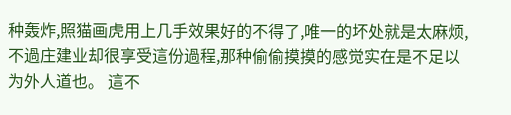种轰炸,照猫画虎用上几手效果好的不得了,唯一的坏处就是太麻烦,不過庄建业却很享受這份過程,那种偷偷摸摸的感觉实在是不足以为外人道也。 這不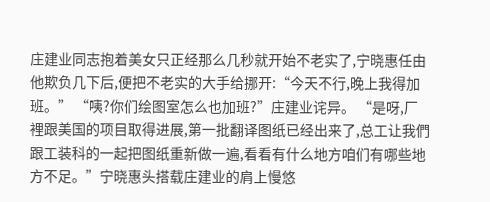庄建业同志抱着美女只正经那么几秒就开始不老实了,宁晓惠任由他欺负几下后,便把不老实的大手给挪开:“今天不行,晚上我得加班。” “咦?你们绘图室怎么也加班?”庄建业诧异。 “是呀,厂裡跟美国的项目取得进展,第一批翻译图纸已经出来了,总工让我們跟工装科的一起把图纸重新做一遍,看看有什么地方咱们有哪些地方不足。”宁晓惠头搭载庄建业的肩上慢悠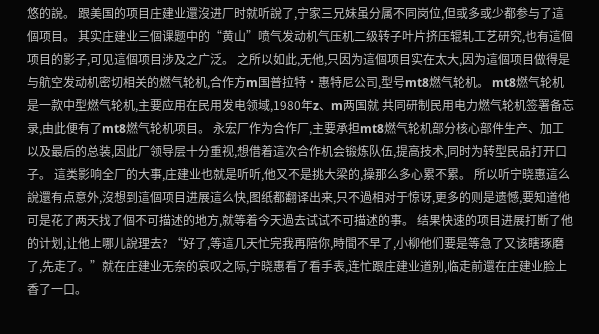悠的說。 跟美国的项目庄建业還沒进厂时就听說了,宁家三兄妹虽分属不同岗位,但或多或少都参与了這個项目。 其实庄建业三個课题中的“黄山”喷气发动机气压机二级转子叶片挤压辊轧工艺研究,也有這個项目的影子,可见這個项目涉及之广泛。 之所以如此,无他,只因为這個项目实在太大,因为這個项目做得是与航空发动机密切相关的燃气轮机,合作方m国普拉特·惠特尼公司,型号mt8燃气轮机。 mt8燃气轮机是一款中型燃气轮机,主要应用在民用发电领域,1980年z、m两国就 共同研制民用电力燃气轮机签署备忘录,由此便有了mt8燃气轮机项目。 永宏厂作为合作厂,主要承担mt8燃气轮机部分核心部件生产、加工以及最后的总装,因此厂领导层十分重视,想借着這次合作机会锻炼队伍,提高技术,同时为转型民品打开口子。 這类影响全厂的大事,庄建业也就是听听,他又不是挑大梁的,操那么多心累不累。 所以听宁晓惠這么說還有点意外,沒想到這個项目进展這么快,图纸都翻译出来,只不過相对于惊讶,更多的则是遗憾,要知道他可是花了两天找了個不可描述的地方,就等着今天過去试试不可描述的事。 结果快速的项目进展打断了他的计划,让他上哪儿說理去? “好了,等這几天忙完我再陪你,時間不早了,小柳他们要是等急了又该瞎琢磨了,先走了。”就在庄建业无奈的哀叹之际,宁晓惠看了看手表,连忙跟庄建业道别,临走前還在庄建业脸上香了一口。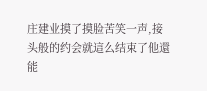庄建业摸了摸脸苦笑一声,接头般的约会就這么结束了他還能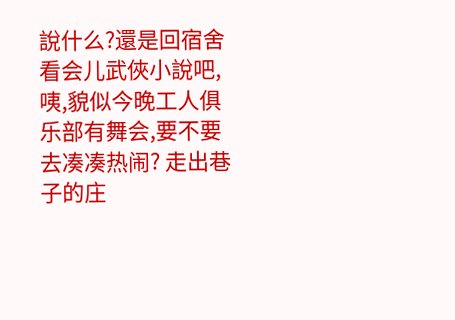說什么?還是回宿舍看会儿武俠小說吧,咦,貌似今晚工人俱乐部有舞会,要不要去凑凑热闹? 走出巷子的庄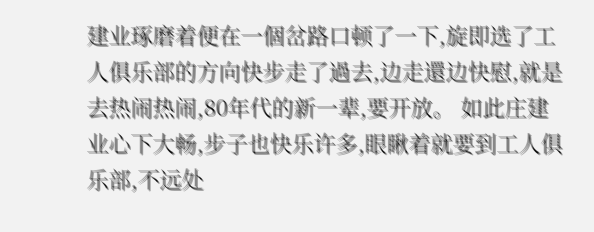建业琢磨着便在一個岔路口顿了一下,旋即选了工人俱乐部的方向快步走了過去,边走還边快慰,就是去热闹热闹,80年代的新一辈,要开放。 如此庄建业心下大畅,步子也快乐许多,眼瞅着就要到工人俱乐部,不远处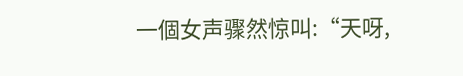一個女声骤然惊叫:“天呀,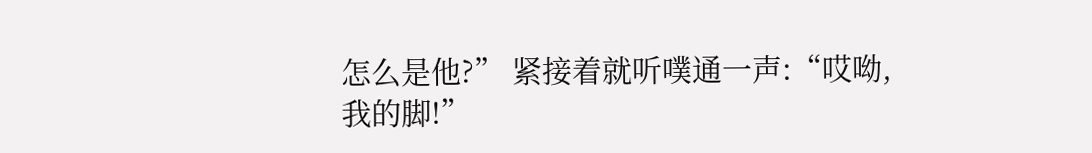怎么是他?” 紧接着就听噗通一声:“哎呦,我的脚!”